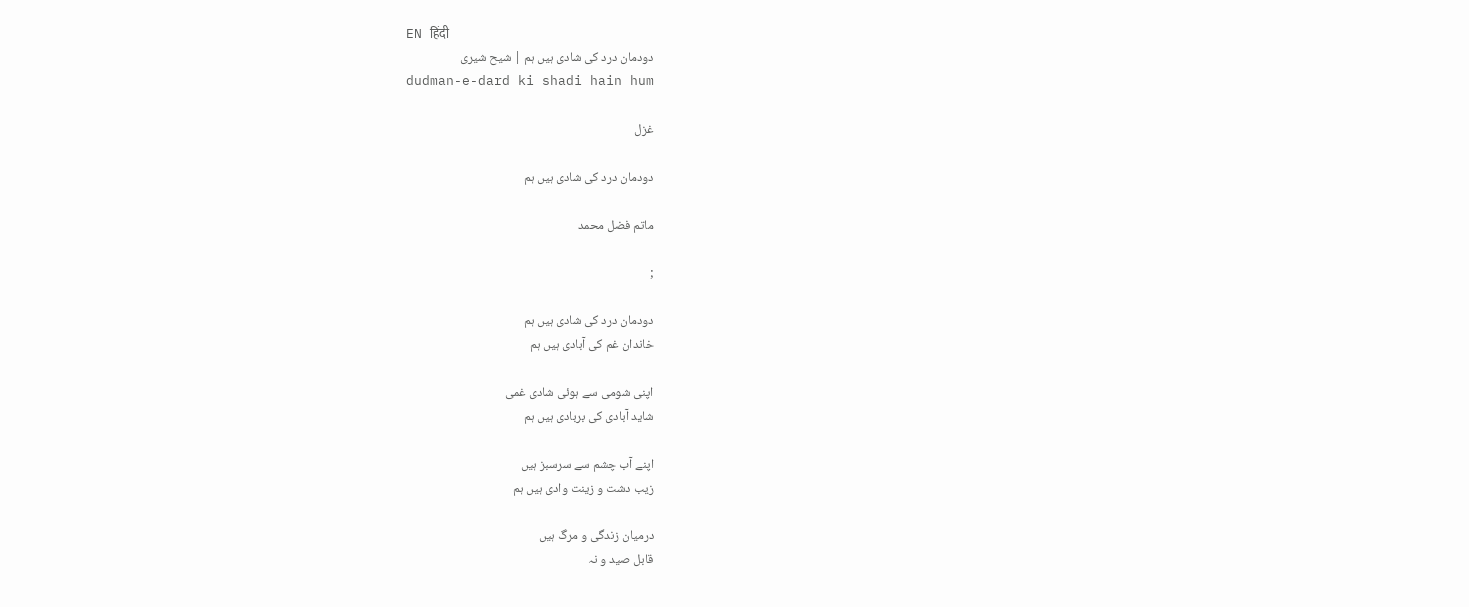EN हिंदी
دودمان درد کی شادی ہیں ہم | شیح شیری
dudman-e-dard ki shadi hain hum

غزل

دودمان درد کی شادی ہیں ہم

ماتم فضل محمد

;

دودمان درد کی شادی ہیں ہم
خاندان غم کی آبادی ہیں ہم

اپنی شومی سے ہوئی شادی غمی
شاید آبادی کی بربادی ہیں ہم

اپنے آب چشم سے سرسبز ہیں
زیب دشت و زینت وادی ہیں ہم

درمیان زندگی و مرگ ہیں
قابل صید و نہ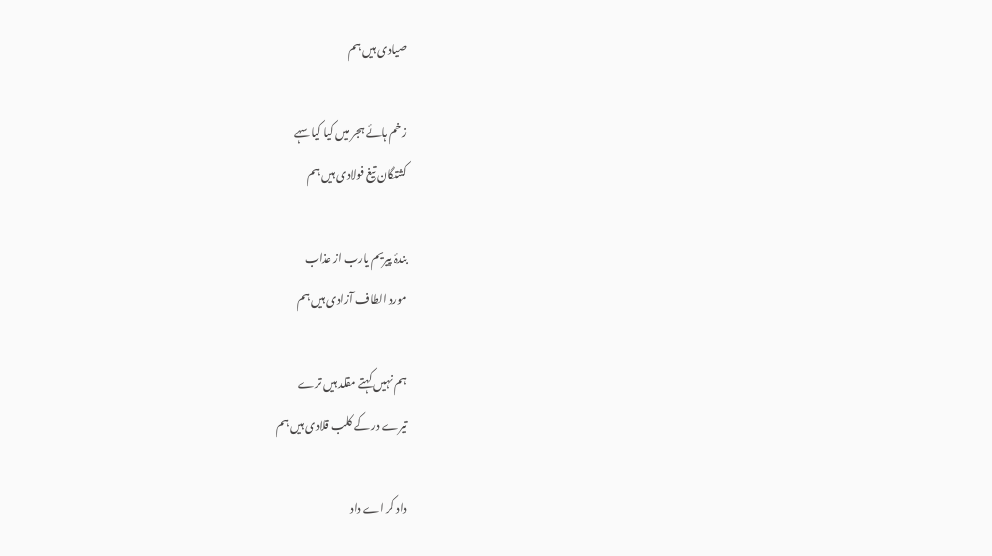صیادی ہیں ہم

زخم ہائے ہجر میں کیا کیا سہے
کشتگان تیغ فولادی ہیں ہم

بندۂ پیریم یارب از عذاب
مورد الطاف آزادی ہیں ہم

ہم نہیں کہتے مقلد ہیں ترے
تیرے در کے کلب قلادی ہیں ہم

داد کر اے داد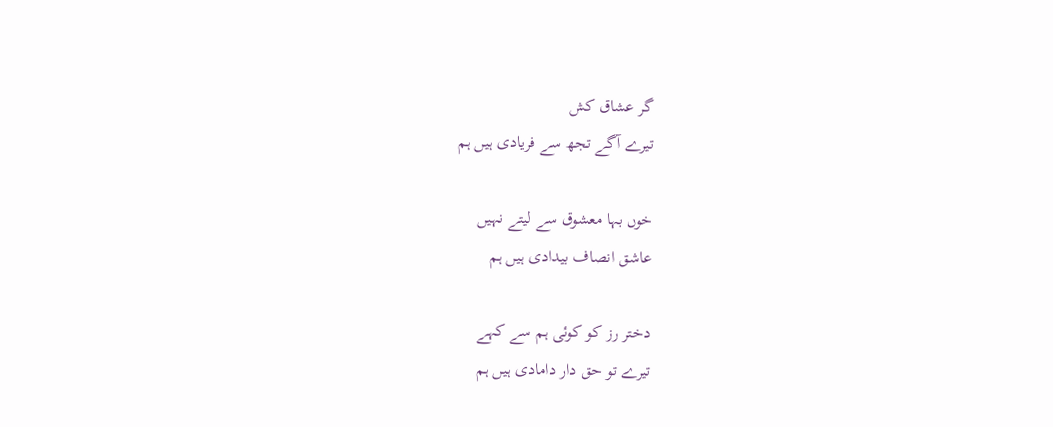گر عشاق کش
تیرے آگے تجھ سے فریادی ہیں ہم

خوں بہا معشوق سے لیتے نہیں
عاشق انصاف بیدادی ہیں ہم

دختر رز کو کوئی ہم سے کہے
تیرے تو حق دار دامادی ہیں ہم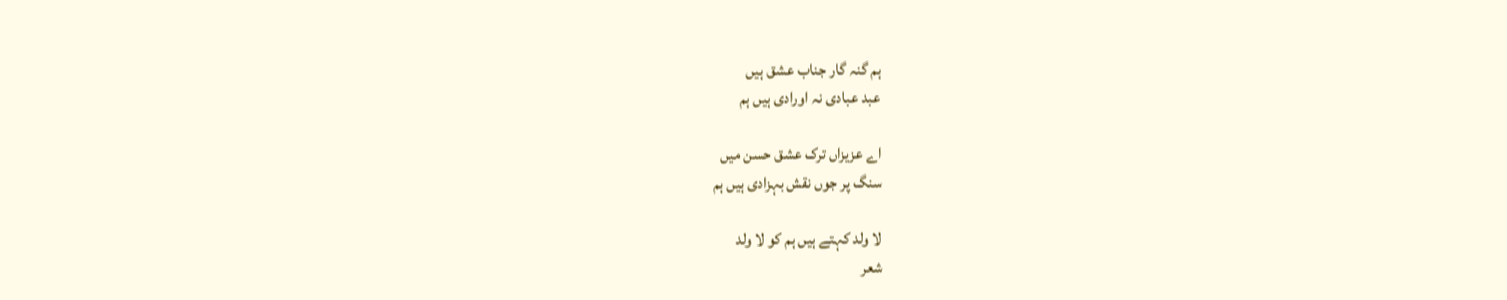ہم گنہ گار جناب عشق ہیں
عبد عبادی نہ اورادی ہیں ہم

اے عزیزاں ترک عشق حسن میں
سنگ پر جوں نقش بہزادی ہیں ہم

لا ولد کہتے ہیں ہم کو لا ولد
شعر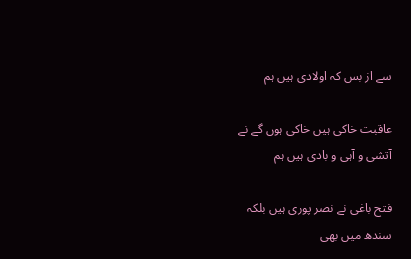سے از بس کہ اولادی ہیں ہم

عاقبت خاکی ہیں خاکی ہوں گے نے
آتشی و آہی و بادی ہیں ہم

فتح باغی نے نصر پوری ہیں بلکہ
سندھ میں بھی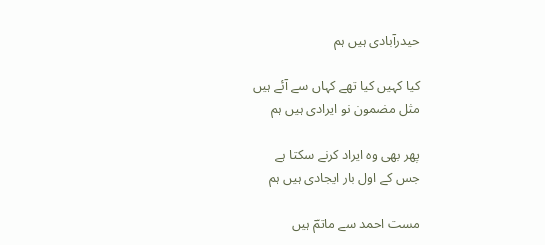حیدرآبادی ہیں ہم

کیا کہیں کیا تھے کہاں سے آئے ہیں
مثل مضمون نو ایرادی ہیں ہم

پھر بھی وہ ایراد کرنے سکتا ہے
جس کے اول بار ایجادی ہیں ہم

مست احمد سے ماتمؔ ہیں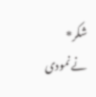شکر*
نے نمودی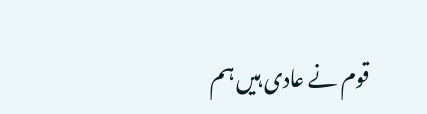قوم نے عادی ہیں ہم